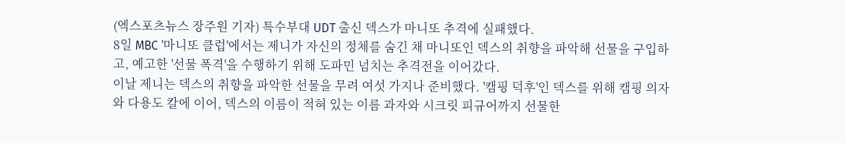(엑스포츠뉴스 장주원 기자) 특수부대 UDT 출신 덱스가 마니또 추격에 실패했다.
8일 MBC '마니또 클럽'에서는 제니가 자신의 정체를 숨긴 채 마니또인 덱스의 취향을 파악해 선물을 구입하고, 예고한 '선물 폭격'을 수행하기 위해 도파민 넘치는 추격전을 이어갔다.
이날 제니는 덱스의 취향을 파악한 선물을 무려 여섯 가지나 준비했다. '캠핑 덕후'인 덱스를 위해 캠핑 의자와 다용도 칼에 이어, 덱스의 이름이 적혀 있는 이름 과자와 시크릿 피규어까지 선물한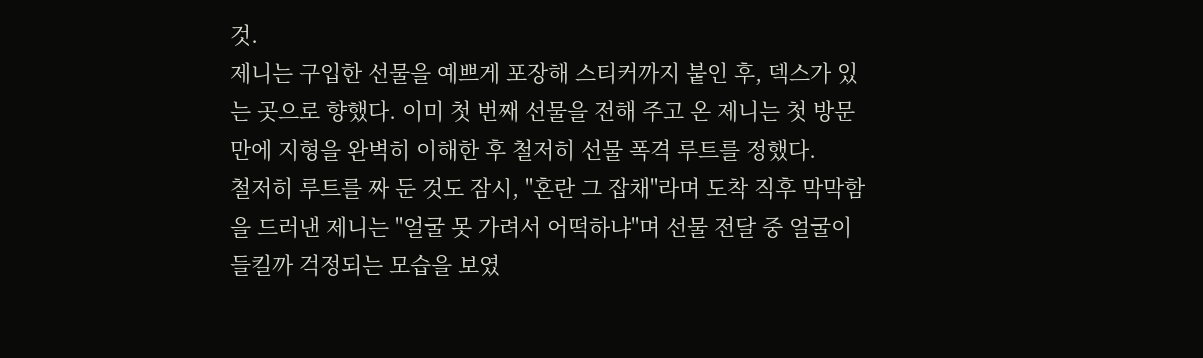것.
제니는 구입한 선물을 예쁘게 포장해 스티커까지 붙인 후, 덱스가 있는 곳으로 향했다. 이미 첫 번째 선물을 전해 주고 온 제니는 첫 방문 만에 지형을 완벽히 이해한 후 철저히 선물 폭격 루트를 정했다.
철저히 루트를 짜 둔 것도 잠시, "혼란 그 잡채"라며 도착 직후 막막함을 드러낸 제니는 "얼굴 못 가려서 어떡하냐"며 선물 전달 중 얼굴이 들킬까 걱정되는 모습을 보였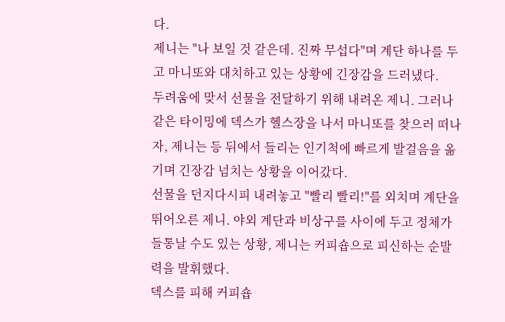다.
제니는 "나 보일 것 같은데. 진짜 무섭다"며 계단 하나를 두고 마니또와 대치하고 있는 상황에 긴장감을 드러냈다.
두려움에 맞서 선물을 전달하기 위해 내려온 제니. 그러나 같은 타이밍에 덱스가 헬스장을 나서 마니또를 찾으러 떠나자, 제니는 등 뒤에서 들리는 인기척에 빠르게 발걸음을 옮기며 긴장감 넘치는 상황을 이어갔다.
선물을 던지다시피 내려놓고 "빨리 빨리!"를 외치며 계단을 뛰어오른 제니. 야외 계단과 비상구를 사이에 두고 정체가 들통날 수도 있는 상황, 제니는 커피숍으로 피신하는 순발력을 발휘했다.
덱스를 피해 커피숍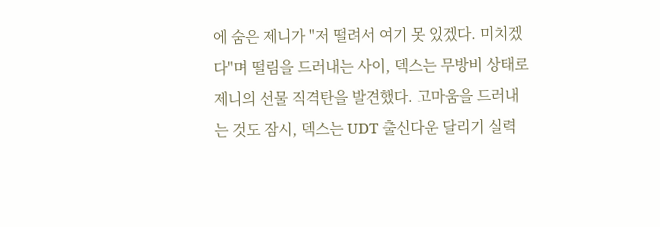에 숨은 제니가 "저 떨려서 여기 못 있겠다. 미치겠다"며 떨림을 드러내는 사이, 덱스는 무방비 상태로 제니의 선물 직격탄을 발견했다. 고마움을 드러내는 것도 잠시, 덱스는 UDT 출신다운 달리기 실력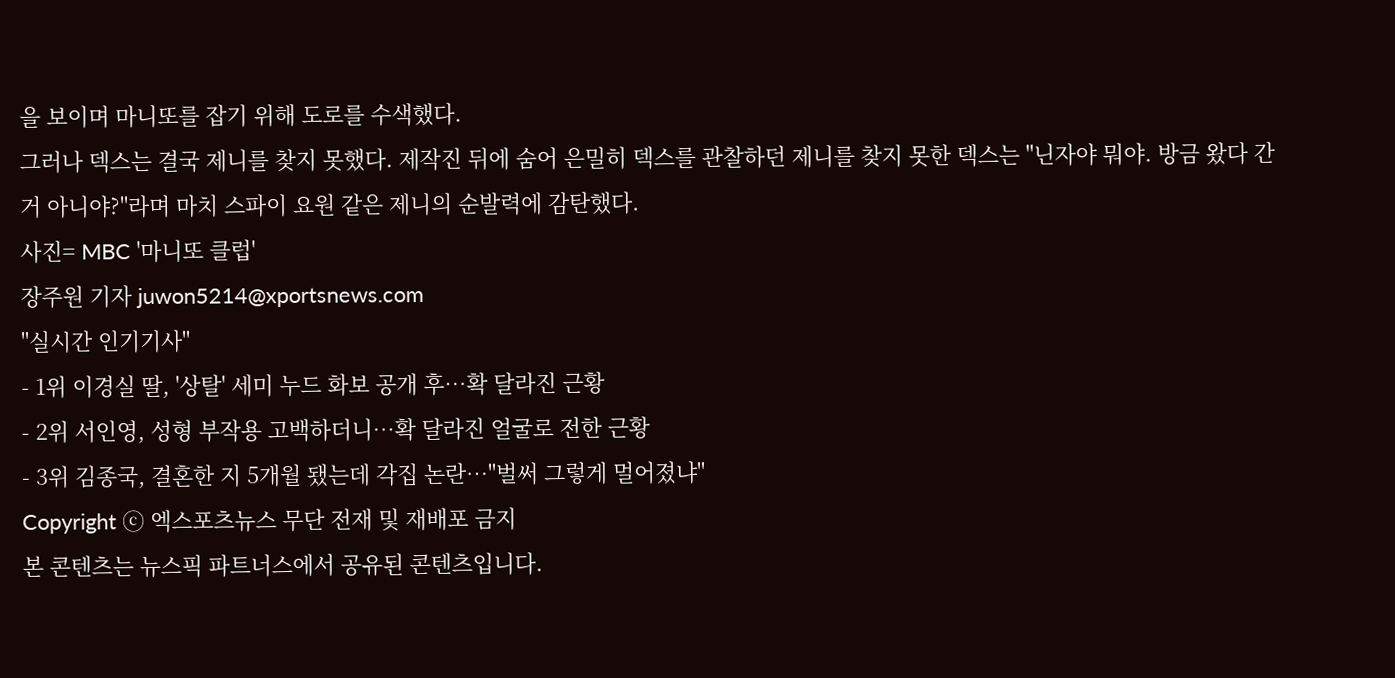을 보이며 마니또를 잡기 위해 도로를 수색했다.
그러나 덱스는 결국 제니를 찾지 못했다. 제작진 뒤에 숨어 은밀히 덱스를 관찰하던 제니를 찾지 못한 덱스는 "닌자야 뭐야. 방금 왔다 간 거 아니야?"라며 마치 스파이 요원 같은 제니의 순발력에 감탄했다.
사진= MBC '마니또 클럽'
장주원 기자 juwon5214@xportsnews.com
"실시간 인기기사"
- 1위 이경실 딸, '상탈' 세미 누드 화보 공개 후…확 달라진 근황
- 2위 서인영, 성형 부작용 고백하더니…확 달라진 얼굴로 전한 근황
- 3위 김종국, 결혼한 지 5개월 됐는데 각집 논란…"벌써 그렇게 멀어졌냐"
Copyright ⓒ 엑스포츠뉴스 무단 전재 및 재배포 금지
본 콘텐츠는 뉴스픽 파트너스에서 공유된 콘텐츠입니다.